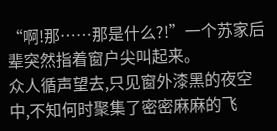“啊!那……那是什么?!”一个苏家后辈突然指着窗户尖叫起来。
众人循声望去,只见窗外漆黑的夜空中,不知何时聚集了密密麻麻的飞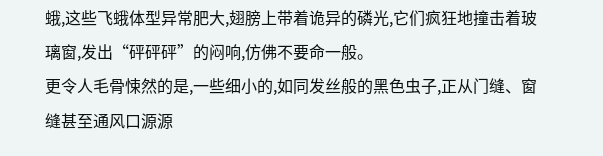蛾,这些飞蛾体型异常肥大,翅膀上带着诡异的磷光,它们疯狂地撞击着玻璃窗,发出“砰砰砰”的闷响,仿佛不要命一般。
更令人毛骨悚然的是,一些细小的,如同发丝般的黑色虫子,正从门缝、窗缝甚至通风口源源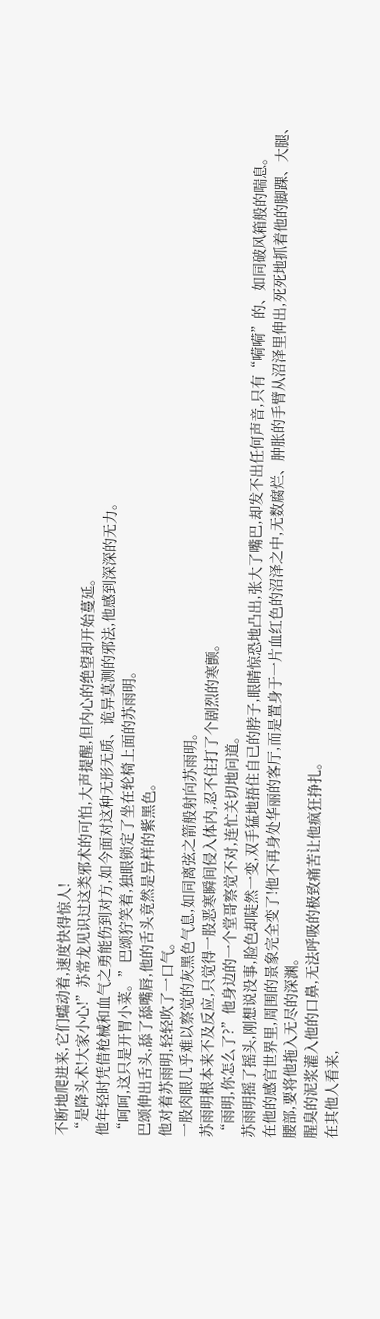不断地爬进来,它们蠕动着,速度快得惊人!
“是降头术!大家小心!”苏常龙见识过这类邪术的可怕,大声提醒,但内心的绝望却开始蔓延。
他年轻时凭借枪械和血气之勇能伤到对方,如今面对这种无形无质、诡异莫测的邪法,他感到深深的无力。
“呵呵,这只是开胃小菜。”巴颂狞笑着,独眼锁定了坐在轮椅上面的苏雨明。
巴颂伸出舌头,舔了舔嘴唇,他的舌头竟然是异样的紫黑色。
他对着苏雨明,轻轻吹了一口气。
一股肉眼几乎难以察觉的灰黑色气息,如同离弦之箭般射向苏雨明。
苏雨明根本来不及反应,只觉得一股恶寒瞬间侵入体内,忍不住打了个剧烈的寒颤。
“雨明,你怎么了?”他身边的一个堂哥察觉不对,连忙关切地问道。
苏雨明摇了摇头,刚想说没事,脸色却陡然一变,双手猛地捂住自已的脖子,眼睛惊恐地凸出,张大了嘴巴,却发不出任何声音,只有“嗬嗬”的、如同破风箱般的喘息。
在他的感官世界里,周围的景象完全变了!他不再身处华丽的客厅,而是置身于一片血红色的沼泽之中,无数腐烂、肿胀的手臂从沼泽里伸出,死死地抓着他的脚踝、大腿、腰部,要将他拖入无尽的深渊。
腥臭的泥浆灌入他的口鼻,无法呼吸的极致痛苦让他疯狂挣扎。
在其他人看来,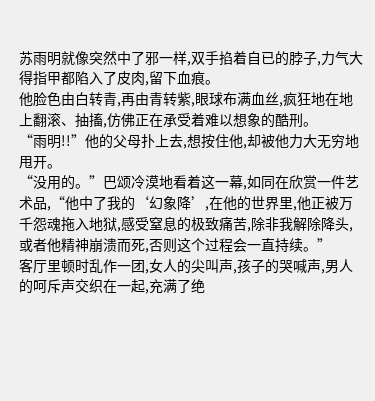苏雨明就像突然中了邪一样,双手掐着自已的脖子,力气大得指甲都陷入了皮肉,留下血痕。
他脸色由白转青,再由青转紫,眼球布满血丝,疯狂地在地上翻滚、抽搐,仿佛正在承受着难以想象的酷刑。
“雨明!!”他的父母扑上去,想按住他,却被他力大无穷地甩开。
“没用的。”巴颂冷漠地看着这一幕,如同在欣赏一件艺术品,“他中了我的‘幻象降’,在他的世界里,他正被万千怨魂拖入地狱,感受窒息的极致痛苦,除非我解除降头,或者他精神崩溃而死,否则这个过程会一直持续。”
客厅里顿时乱作一团,女人的尖叫声,孩子的哭喊声,男人的呵斥声交织在一起,充满了绝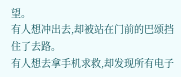望。
有人想冲出去,却被站在门前的巴颂挡住了去路。
有人想去拿手机求救,却发现所有电子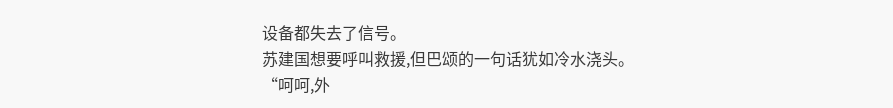设备都失去了信号。
苏建国想要呼叫救援,但巴颂的一句话犹如冷水浇头。
“呵呵,外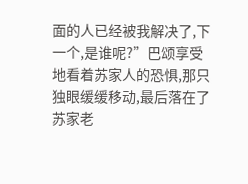面的人已经被我解决了,下一个,是谁呢?”巴颂享受地看着苏家人的恐惧,那只独眼缓缓移动,最后落在了苏家老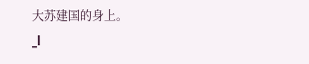大苏建国的身上。
_l